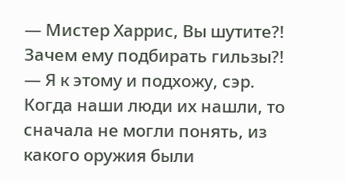— Мистер Харрис, Вы шутите?! Зачем ему подбирать гильзы?!
— Я к этому и подхожу, сэр. Когда наши люди их нашли, то сначала не могли понять, из какого оружия были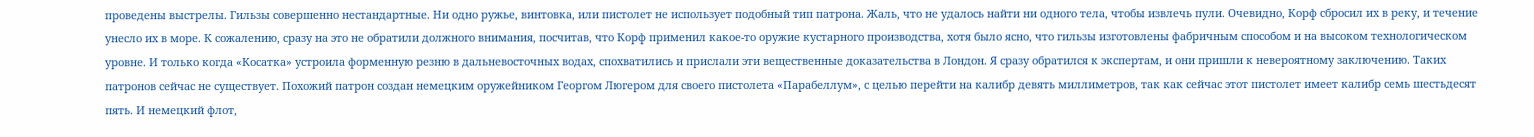проведены выстрелы. Гильзы совершенно нестандартные. Ни одно ружье, винтовка, или пистолет не использует подобный тип патрона. Жаль, что не удалось найти ни одного тела, чтобы извлечь пули. Очевидно, Корф сбросил их в реку, и течение унесло их в море. К сожалению, сразу на это не обратили должного внимания, посчитав, что Корф применил какое-то оружие кустарного производства, хотя было ясно, что гильзы изготовлены фабричным способом и на высоком технологическом уровне. И только когда «Косатка» устроила форменную резню в дальневосточных водах, спохватились и прислали эти вещественные доказательства в Лондон. Я сразу обратился к экспертам, и они пришли к невероятному заключению. Таких патронов сейчас не существует. Похожий патрон создан немецким оружейником Георгом Люгером для своего пистолета «Парабеллум», с целью перейти на калибр девять миллиметров, так как сейчас этот пистолет имеет калибр семь шестьдесят пять. И немецкий флот,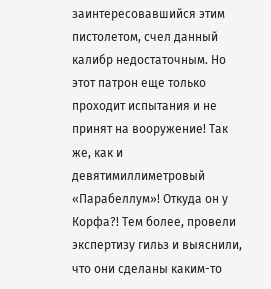заинтересовавшийся этим пистолетом, счел данный калибр недостаточным. Но этот патрон еще только проходит испытания и не принят на вооружение! Так же, как и девятимиллиметровый «Парабеллум»! Откуда он у Корфа?! Тем более, провели экспертизу гильз и выяснили, что они сделаны каким-то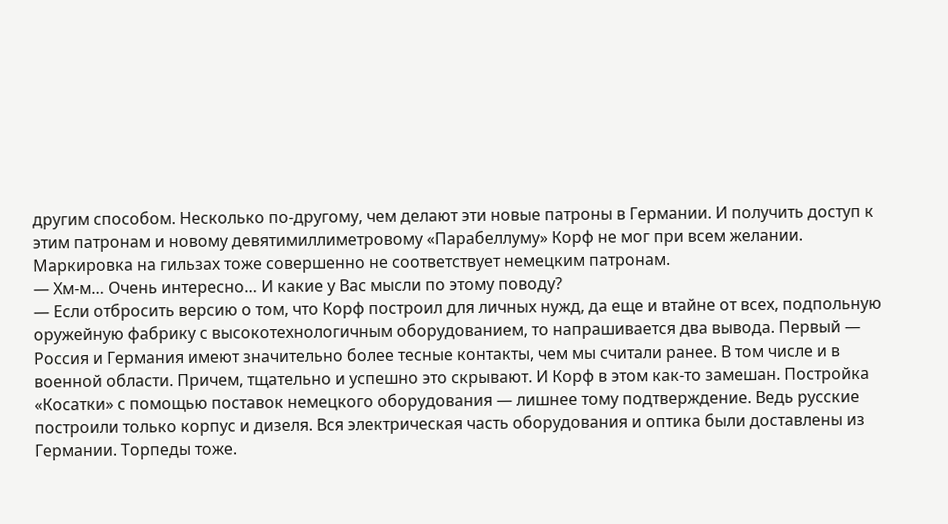другим способом. Несколько по-другому, чем делают эти новые патроны в Германии. И получить доступ к этим патронам и новому девятимиллиметровому «Парабеллуму» Корф не мог при всем желании. Маркировка на гильзах тоже совершенно не соответствует немецким патронам.
— Хм-м… Очень интересно… И какие у Вас мысли по этому поводу?
— Если отбросить версию о том, что Корф построил для личных нужд, да еще и втайне от всех, подпольную оружейную фабрику с высокотехнологичным оборудованием, то напрашивается два вывода. Первый — Россия и Германия имеют значительно более тесные контакты, чем мы считали ранее. В том числе и в военной области. Причем, тщательно и успешно это скрывают. И Корф в этом как-то замешан. Постройка «Косатки» с помощью поставок немецкого оборудования — лишнее тому подтверждение. Ведь русские построили только корпус и дизеля. Вся электрическая часть оборудования и оптика были доставлены из Германии. Торпеды тоже.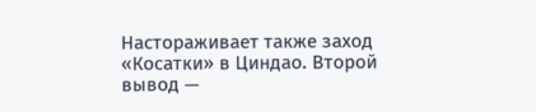Настораживает также заход «Косатки» в Циндао. Второй вывод —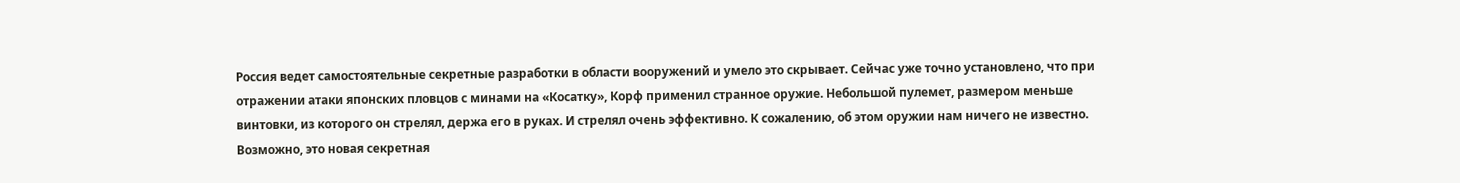Россия ведет самостоятельные секретные разработки в области вооружений и умело это скрывает. Сейчас уже точно установлено, что при отражении атаки японских пловцов с минами на «Косатку», Корф применил странное оружие. Небольшой пулемет, размером меньше винтовки, из которого он стрелял, держа его в руках. И стрелял очень эффективно. К сожалению, об этом оружии нам ничего не известно. Возможно, это новая секретная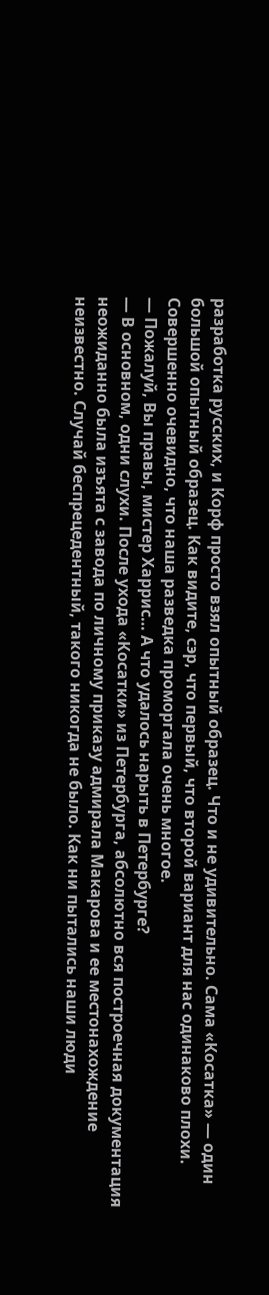разработка русских, и Корф просто взял опытный образец. Что и не удивительно. Сама «Косатка» — один большой опытный образец. Как видите, сэр, что первый, что второй вариант для нас одинаково плохи. Совершенно очевидно, что наша разведка проморгала очень многое.
— Пожалуй, Вы правы, мистер Харрис… А что удалось нарыть в Петербурге?
— В основном, одни слухи. После ухода «Косатки» из Петербурга, абсолютно вся построечная документация неожиданно была изъята с завода по личному приказу адмирала Макарова и ее местонахождение неизвестно. Случай беспрецедентный, такого никогда не было. Как ни пытались наши люди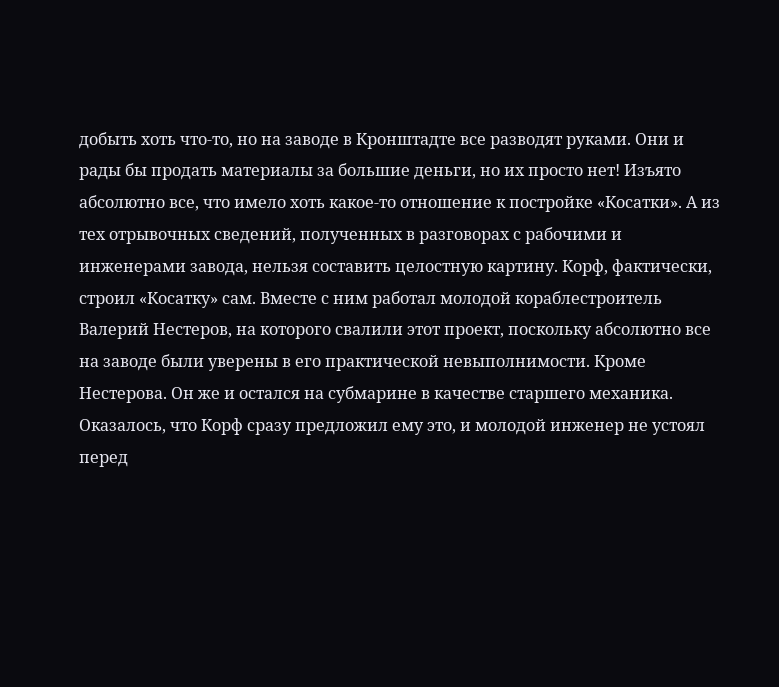добыть хоть что-то, но на заводе в Кронштадте все разводят руками. Они и рады бы продать материалы за большие деньги, но их просто нет! Изъято абсолютно все, что имело хоть какое-то отношение к постройке «Косатки». А из тех отрывочных сведений, полученных в разговорах с рабочими и инженерами завода, нельзя составить целостную картину. Корф, фактически, строил «Косатку» сам. Вместе с ним работал молодой кораблестроитель Валерий Нестеров, на которого свалили этот проект, поскольку абсолютно все на заводе были уверены в его практической невыполнимости. Кроме Нестерова. Он же и остался на субмарине в качестве старшего механика. Оказалось, что Корф сразу предложил ему это, и молодой инженер не устоял перед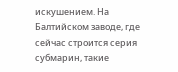искушением. На Балтийском заводе, где сейчас строится серия субмарин, такие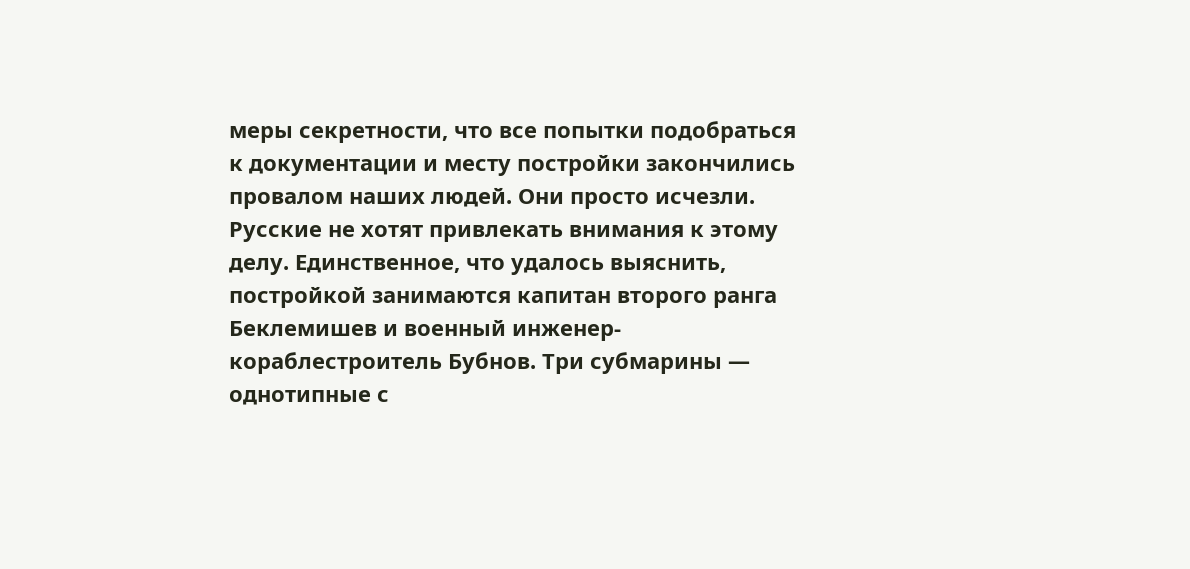меры секретности, что все попытки подобраться к документации и месту постройки закончились провалом наших людей. Они просто исчезли. Русские не хотят привлекать внимания к этому делу. Единственное, что удалось выяснить, постройкой занимаются капитан второго ранга Беклемишев и военный инженер-кораблестроитель Бубнов. Три субмарины — однотипные с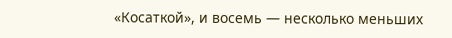«Косаткой», и восемь — несколько меньших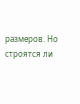размеров. Но строятся ли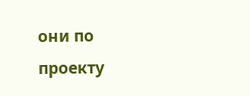они по проекту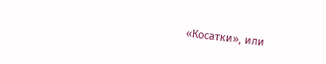«Косатки», или